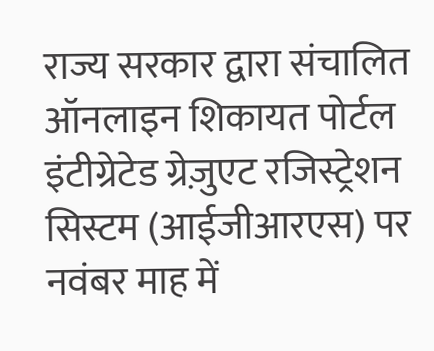राज्य सरकार द्वारा संचालित ऑनलाइन शिकायत पोर्टल इंटीग्रेटेड ग्रेज़ुएट रजिस्ट्रेशन सिस्टम (आईजीआरएस) पर नवंबर माह में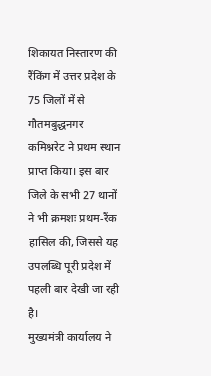शिकायत निस्तारण की रैंकिंग में उत्तर प्रदेश के 75 जिलों में से गौतमबुद्धनगर कमिश्नरेट ने प्रथम स्थान प्राप्त किया। इस बार जिले के सभी 27 थानों ने भी क्रमशः प्रथम‑रैंक हासिल की, जिससे यह उपलब्धि पूरी प्रदेश में पहली बार देखी जा रही है।
मुख्यमंत्री कार्यालय ने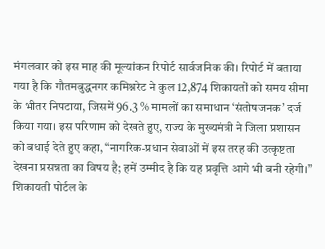मंगलवार को इस माह की मूल्यांकन रिपोर्ट सार्वजनिक की। रिपोर्ट में बताया गया है कि गौतमबुद्धनगर कमिश्नरेट ने कुल 12,874 शिकायतों को समय सीमा के भीतर निपटाया, जिसमें 96.3 % मामलों का समाधान ‘संतोषजनक’ दर्ज किया गया। इस परिणाम को देखते हुए, राज्य के मुख्यमंत्री ने जिला प्रशासन को बधाई देते हुए कहा, “नागरिक‑प्रधान सेवाओं में इस तरह की उत्कृष्टता देखना प्रसन्नता का विषय है; हमें उम्मीद है कि यह प्रवृत्ति आगे भी बनी रहेगी।”
शिकायती पोर्टल के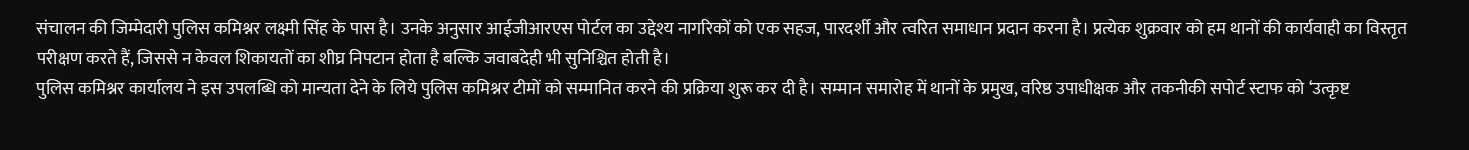संचालन की जिम्मेदारी पुलिस कमिश्नर लक्ष्मी सिंह के पास है। उनके अनुसार आईजीआरएस पोर्टल का उद्देश्य नागरिकों को एक सहज, पारदर्शी और त्वरित समाधान प्रदान करना है। प्रत्येक शुक्रवार को हम थानों की कार्यवाही का विस्तृत परीक्षण करते हैं, जिससे न केवल शिकायतों का शीघ्र निपटान होता है बल्कि जवाबदेही भी सुनिश्चित होती है।
पुलिस कमिश्नर कार्यालय ने इस उपलब्धि को मान्यता देने के लिये पुलिस कमिश्नर टीमों को सम्मानित करने की प्रक्रिया शुरू कर दी है। सम्मान समारोह में थानों के प्रमुख, वरिष्ठ उपाधीक्षक और तकनीकी सपोर्ट स्टाफ को ‘उत्कृष्ट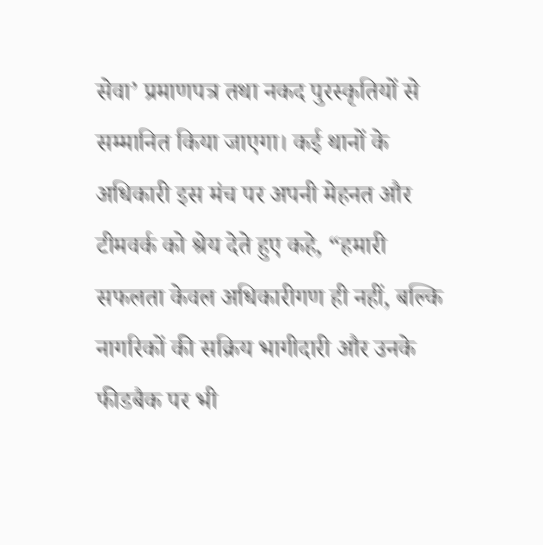सेवा’ प्रमाणपत्र तथा नकद पुरस्कृतियों से सम्मानित किया जाएगा। कई थानों के अधिकारी इस मंच पर अपनी मेहनत और टीमवर्क को श्रेय देते हुए कहे, “हमारी सफलता केवल अधिकारीगण ही नहीं, बल्कि नागरिकों की सक्रिय भागीदारी और उनके फीडबैक पर भी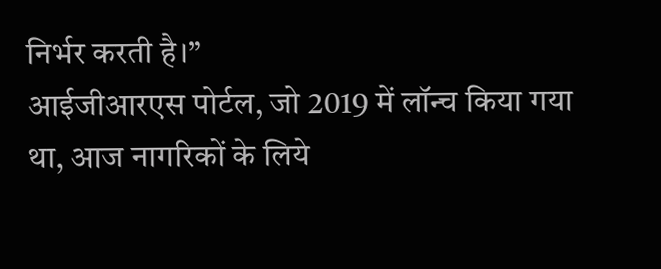निर्भर करती है।”
आईजीआरएस पोर्टल, जो 2019 में लॉन्च किया गया था, आज नागरिकों के लिये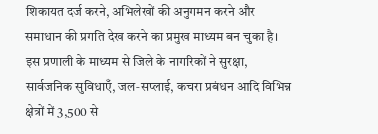शिकायत दर्ज करने, अभिलेखों की अनुगमन करने और समाधान की प्रगति देख करने का प्रमुख माध्यम बन चुका है। इस प्रणाली के माध्यम से जिले के नागरिकों ने सुरक्षा, सार्वजनिक सुविधाएँ, जल‑सप्लाई, कचरा प्रबंधन आदि विभिन्न क्षेत्रों में 3,500 से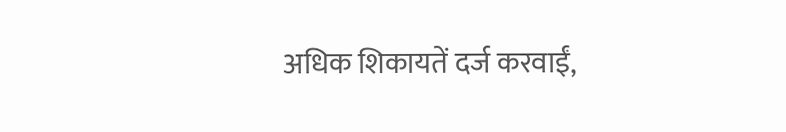अधिक शिकायतें दर्ज करवाईं,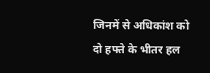जिनमें से अधिकांश को दो हफ्ते के भीतर हल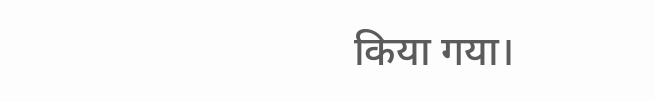किया गया।